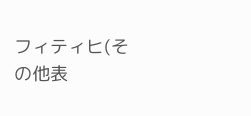フィティヒ(その他表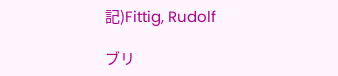記)Fittig, Rudolf

ブリ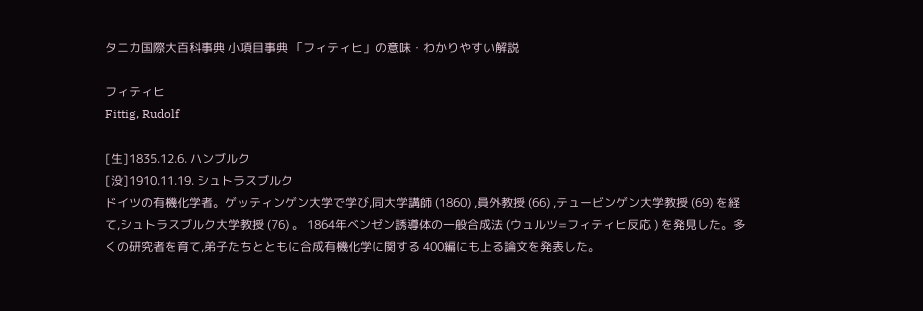タニカ国際大百科事典 小項目事典 「フィティヒ」の意味・わかりやすい解説

フィティヒ
Fittig, Rudolf

[生]1835.12.6. ハンブルク
[没]1910.11.19. シュトラスブルク
ドイツの有機化学者。ゲッティンゲン大学で学び,同大学講師 (1860) ,員外教授 (66) ,テュービンゲン大学教授 (69) を経て,シュトラスブルク大学教授 (76) 。 1864年ベンゼン誘導体の一般合成法 (ウュルツ=フィティヒ反応 ) を発見した。多くの研究者を育て,弟子たちとともに合成有機化学に関する 400編にも上る論文を発表した。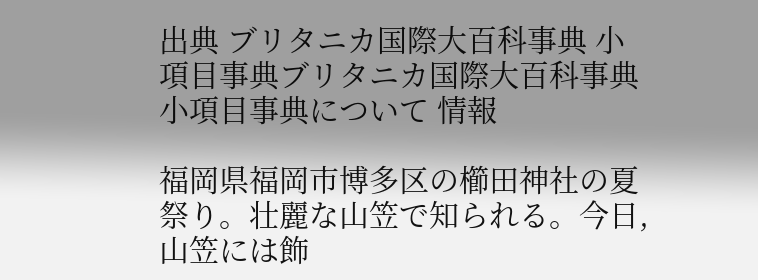出典 ブリタニカ国際大百科事典 小項目事典ブリタニカ国際大百科事典 小項目事典について 情報

福岡県福岡市博多区の櫛田神社の夏祭り。壮麗な山笠で知られる。今日,山笠には飾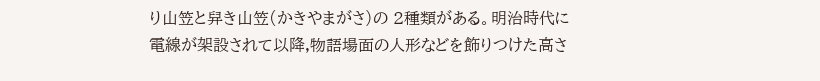り山笠と舁き山笠(かきやまがさ)の 2種類がある。明治時代に電線が架設されて以降,物語場面の人形などを飾りつけた高さ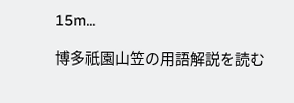15m...

博多祇園山笠の用語解説を読む